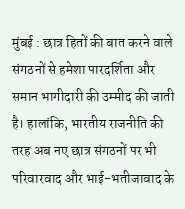मुंबई : छात्र हितों की बात करने वाले संगठनों से हमेशा पारदर्शिता और समान भागीदारी की उम्मीद की जाती है। हालांकि, भारतीय राजनीति की तरह अब नए छात्र संगठनों पर भी परिवारवाद और भाई-भतीजावाद के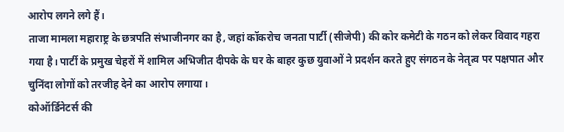आरोप लगने लगे हैं।
ताजा मामला महाराष्ट्र के छत्रपति संभाजीनगर का है, जहां कॉकरोच जनता पार्टी (सीजेपी) की कोर कमेटी के गठन को लेकर विवाद गहरा गया है। पार्टी के प्रमुख चेहरों में शामिल अभिजीत दीपके के घर के बाहर कुछ युवाओं ने प्रदर्शन करते हुए संगठन के नेतृत्व पर पक्षपात और चुनिंदा लोगों को तरजीह देने का आरोप लगाया।
कोऑर्डिनेटर्स की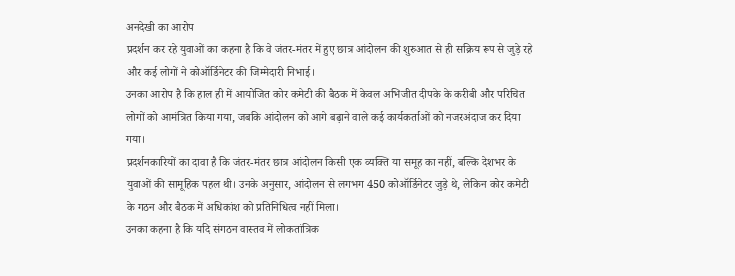अनदेखी का आरोप
प्रदर्शन कर रहे युवाओं का कहना है कि वे जंतर-मंतर में हुए छात्र आंदोलन की शुरुआत से ही सक्रिय रूप से जुड़े रहे और कई लोगों ने कोऑर्डिनेटर की जिम्मेदारी निभाई।
उनका आरोप है कि हाल ही में आयोजित कोर कमेटी की बैठक में केवल अभिजीत दीपके के करीबी और परिचित लोगों को आमंत्रित किया गया, जबकि आंदोलन को आगे बढ़ाने वाले कई कार्यकर्ताओं को नजरअंदाज कर दिया गया।
प्रदर्शनकारियों का दावा है कि जंतर-मंतर छात्र आंदोलन किसी एक व्यक्ति या समूह का नहीं, बल्कि देशभर के युवाओं की सामूहिक पहल थी। उनके अनुसार, आंदोलन से लगभग 450 कोऑर्डिनेटर जुड़े थे, लेकिन कोर कमेटी के गठन और बैठक में अधिकांश को प्रतिनिधित्व नहीं मिला।
उनका कहना है कि यदि संगठन वास्तव में लोकतांत्रिक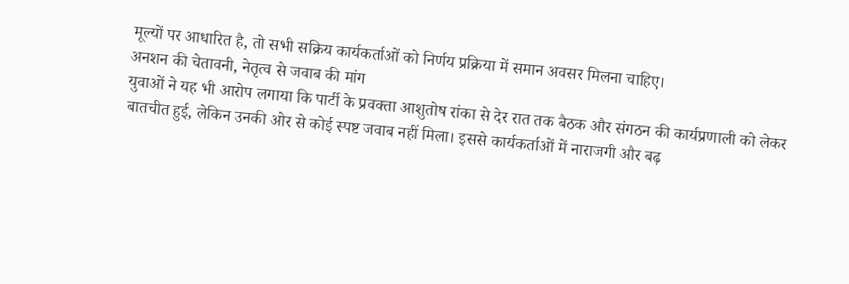मूल्यों पर आधारित है, तो सभी सक्रिय कार्यकर्ताओं को निर्णय प्रक्रिया में समान अवसर मिलना चाहिए।
अनशन की चेतावनी, नेतृत्व से जवाब की मांग
युवाओं ने यह भी आरोप लगाया कि पार्टी के प्रवक्ता आशुतोष रांका से देर रात तक बैठक और संगठन की कार्यप्रणाली को लेकर बातचीत हुई, लेकिन उनकी ओर से कोई स्पष्ट जवाब नहीं मिला। इससे कार्यकर्ताओं में नाराजगी और बढ़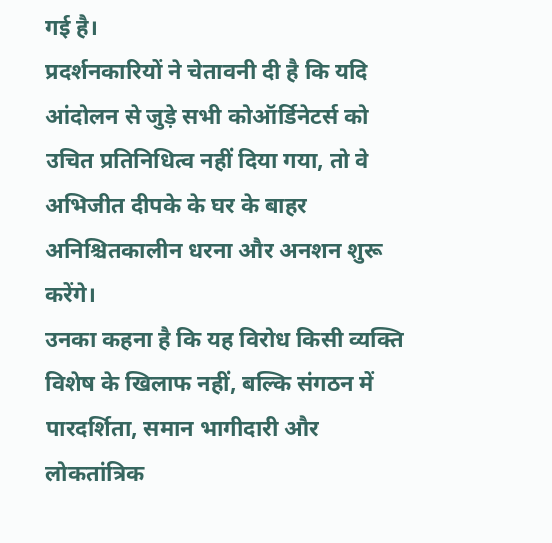गई है।
प्रदर्शनकारियों ने चेतावनी दी है कि यदि आंदोलन से जुड़े सभी कोऑर्डिनेटर्स को उचित प्रतिनिधित्व नहीं दिया गया, तो वे अभिजीत दीपके के घर के बाहर अनिश्चितकालीन धरना और अनशन शुरू करेंगे।
उनका कहना है कि यह विरोध किसी व्यक्ति विशेष के खिलाफ नहीं, बल्कि संगठन में पारदर्शिता, समान भागीदारी और लोकतांत्रिक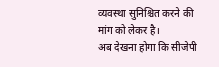व्यवस्था सुनिश्चित करने की मांग को लेकर है।
अब देखना होगा कि सीजेपी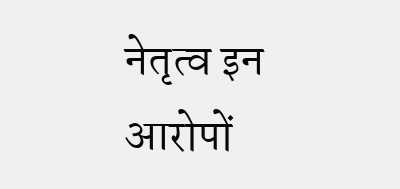नेतृत्व इन आरोपों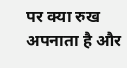पर क्या रुख अपनाता है और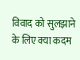विवाद को सुलझाने के लिए क्या कदम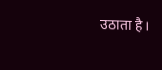उठाता है।